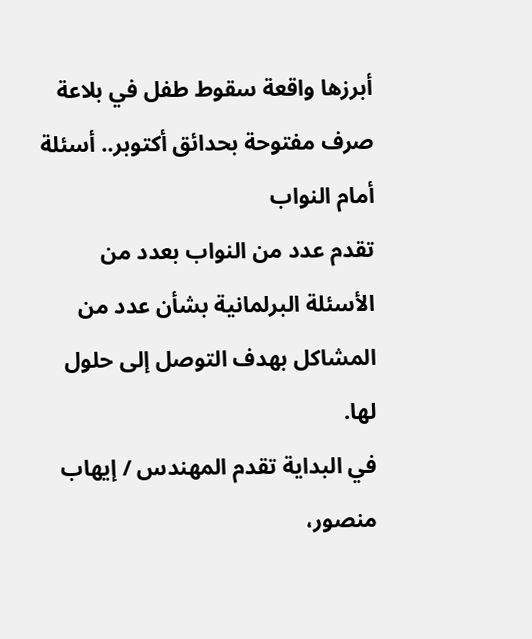أبرزها واقعة سقوط طفل في بلاعة صرف مفتوحة بحدائق أكتوبر.. أسئلة أمام النواب
تقدم عدد من النواب بعدد من الأسئلة البرلمانية بشأن عدد من المشاكل بهدف التوصل إلى حلول لها.
في البداية تقدم المهندس / إيهاب منصور،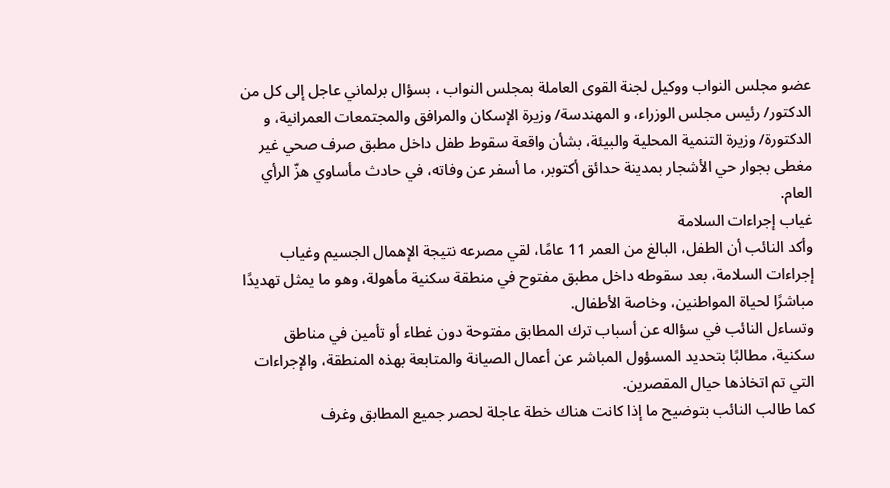عضو مجلس النواب ووكيل لجنة القوى العاملة بمجلس النواب ، بسؤال برلماني عاجل إلى كل من الدكتور/ رئيس مجلس الوزراء، و المهندسة/ وزيرة الإسكان والمرافق والمجتمعات العمرانية، و الدكتورة/ وزيرة التنمية المحلية والبيئة، بشأن واقعة سقوط طفل داخل مطبق صرف صحي غير مغطى بجوار حي الأشجار بمدينة حدائق أكتوبر، ما أسفر عن وفاته، في حادث مأساوي هزّ الرأي العام.
غياب إجراءات السلامة
وأكد النائب أن الطفل، البالغ من العمر 11 عامًا، لقي مصرعه نتيجة الإهمال الجسيم وغياب إجراءات السلامة، بعد سقوطه داخل مطبق مفتوح في منطقة سكنية مأهولة، وهو ما يمثل تهديدًا مباشرًا لحياة المواطنين، وخاصة الأطفال.
وتساءل النائب في سؤاله عن أسباب ترك المطابق مفتوحة دون غطاء أو تأمين في مناطق سكنية، مطالبًا بتحديد المسؤول المباشر عن أعمال الصيانة والمتابعة بهذه المنطقة، والإجراءات التي تم اتخاذها حيال المقصرين.
كما طالب النائب بتوضيح ما إذا كانت هناك خطة عاجلة لحصر جميع المطابق وغرف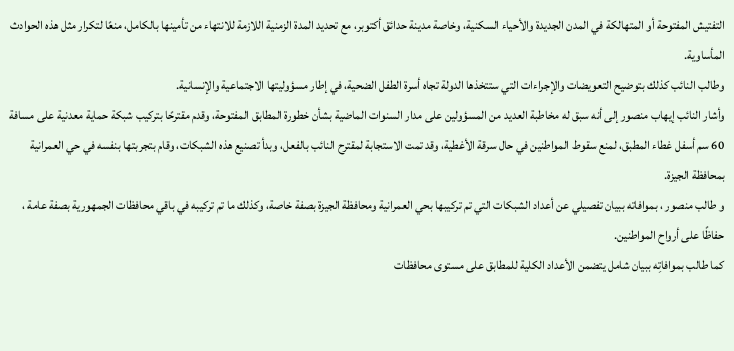التفتيش المفتوحة أو المتهالكة في المدن الجديدة والأحياء السكنية، وخاصة مدينة حدائق أكتوبر، مع تحديد المدة الزمنية اللازمة للانتهاء من تأمينها بالكامل، منعًا لتكرار مثل هذه الحوادث المأساوية.
وطالب النائب كذلك بتوضيح التعويضات والإجراءات التي ستتخذها الدولة تجاه أسرة الطفل الضحية، في إطار مسؤوليتها الاجتماعية والإنسانية.
وأشار النائب إيهاب منصور إلى أنه سبق له مخاطبة العديد من المسؤولين على مدار السنوات الماضية بشأن خطورة المطابق المفتوحة، وقدم مقترحًا بتركيب شبكة حماية معدنية على مسافة 60 سم أسفل غطاء المطبق، لمنع سقوط المواطنين في حال سرقة الأغطية، وقد تمت الاستجابة لمقترح النائب بالفعل، وبدأ تصنيع هذه الشبكات، وقام بتجربتها بنفسه في حي العمرانية بمحافظة الجيزة.
و طالب منصور ، بموافاته ببيان تفصيلي عن أعداد الشبكات التي تم تركيبها بحي العمرانية ومحافظة الجيزة بصفة خاصة، وكذلك ما تم تركيبه في باقي محافظات الجمهورية بصفة عامة ، حفاظًا على أرواح المواطنين.
كما طالب بموافاتِه ببيان شامل يتضمن الأعداد الكلية للمطابق على مستوى محافظات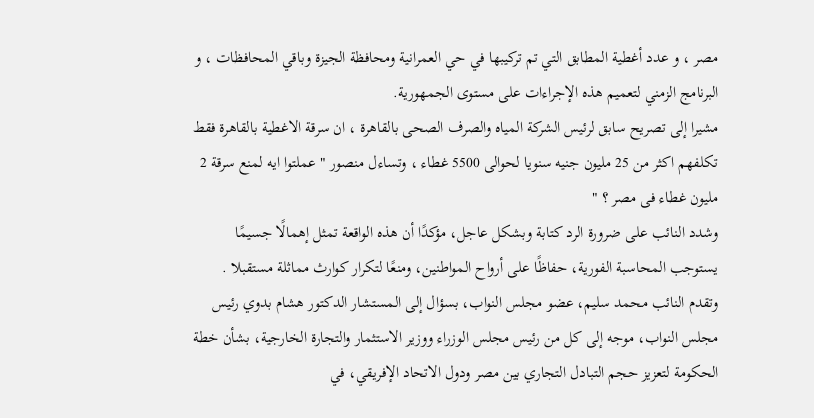مصر ، و عدد أغطية المطابق التي تم تركيبها في حي العمرانية ومحافظة الجيزة وباقي المحافظات ، و البرنامج الزمني لتعميم هذه الإجراءات على مستوى الجمهورية.
مشيرا إلى تصريح سابق لرئيس الشركة المياه والصرف الصحى بالقاهرة ، ان سرقة الاغطية بالقاهرة فقط تكلفهم اكثر من 25 مليون جنيه سنويا لحوالى 5500 غطاء ، وتساءل منصور " عملتوا ايه لمنع سرقة 2 مليون غطاء فى مصر ؟ "
وشدد النائب على ضرورة الرد كتابة وبشكل عاجل، مؤكدًا أن هذه الواقعة تمثل إهمالًا جسيمًا يستوجب المحاسبة الفورية، حفاظًا على أرواح المواطنين، ومنعًا لتكرار كوارث مماثلة مستقبلا .
وتقدم النائب محمد سليم، عضو مجلس النواب، بسؤال إلى المستشار الدكتور هشام بدوي رئيس مجلس النواب، موجه إلى كل من رئيس مجلس الوزراء ووزير الاستثمار والتجارة الخارجية، بشأن خطة الحكومة لتعزيز حجم التبادل التجاري بين مصر ودول الاتحاد الإفريقي، في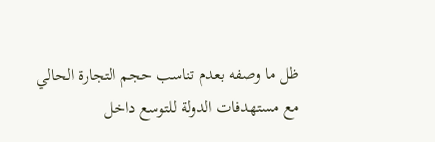ظل ما وصفه بعدم تناسب حجم التجارة الحالي مع مستهدفات الدولة للتوسع داخل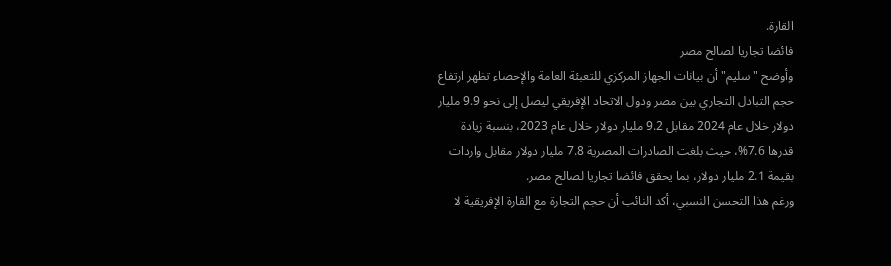القارة.
فائضا تجاريا لصالح مصر
وأوضح "سليم" أن بيانات الجهاز المركزي للتعبئة العامة والإحصاء تظهر ارتفاع حجم التبادل التجاري بين مصر ودول الاتحاد الإفريقي ليصل إلى نحو 9.9 مليار دولار خلال عام 2024 مقابل 9.2 مليار دولار خلال عام 2023، بنسبة زيادة قدرها 7.6%، حيث بلغت الصادرات المصرية 7.8 مليار دولار مقابل واردات بقيمة 2.1 مليار دولار، بما يحقق فائضا تجاريا لصالح مصر.
ورغم هذا التحسن النسبي، أكد النائب أن حجم التجارة مع القارة الإفريقية لا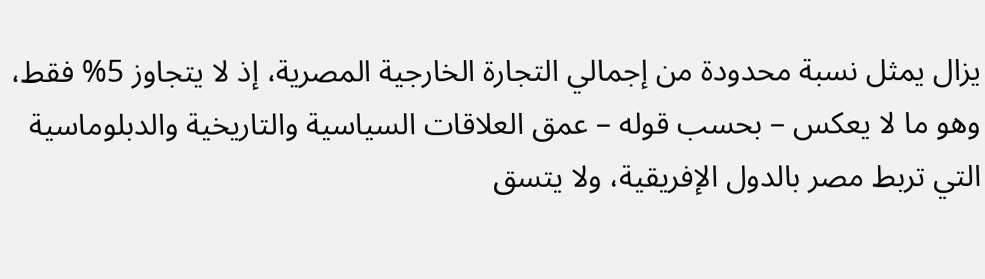يزال يمثل نسبة محدودة من إجمالي التجارة الخارجية المصرية، إذ لا يتجاوز 5% فقط، وهو ما لا يعكس – بحسب قوله – عمق العلاقات السياسية والتاريخية والدبلوماسية التي تربط مصر بالدول الإفريقية، ولا يتسق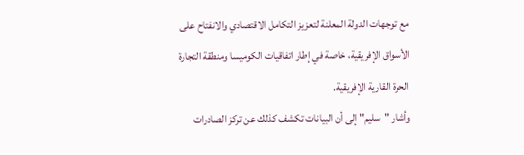مع توجهات الدولة المعلنة لتعزيز التكامل الاقتصادي والانفتاح على الأسواق الإفريقية، خاصة في إطار اتفاقيات الكوميسا ومنطقة التجارة الحرة القارية الإفريقية.
وأشار "سليم" إلى أن البيانات تكشف كذلك عن تركز الصادرات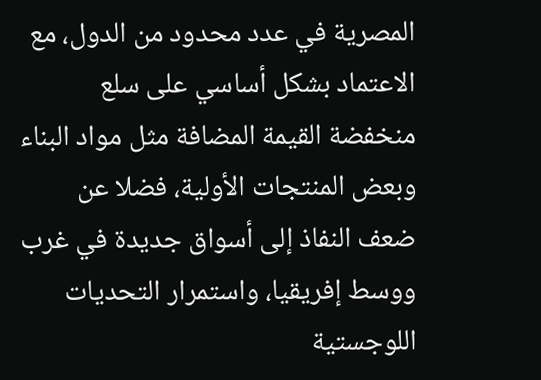المصرية في عدد محدود من الدول، مع الاعتماد بشكل أساسي على سلع منخفضة القيمة المضافة مثل مواد البناء وبعض المنتجات الأولية، فضلا عن ضعف النفاذ إلى أسواق جديدة في غرب ووسط إفريقيا، واستمرار التحديات اللوجستية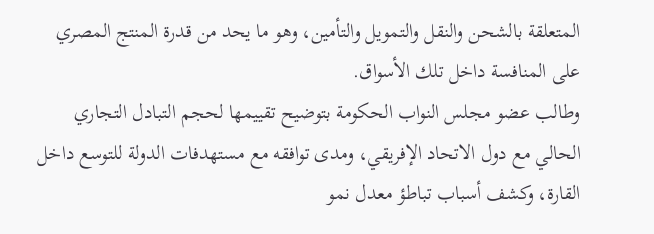المتعلقة بالشحن والنقل والتمويل والتأمين، وهو ما يحد من قدرة المنتج المصري على المنافسة داخل تلك الأسواق.
وطالب عضو مجلس النواب الحكومة بتوضيح تقييمها لحجم التبادل التجاري الحالي مع دول الاتحاد الإفريقي، ومدى توافقه مع مستهدفات الدولة للتوسع داخل القارة، وكشف أسباب تباطؤ معدل نمو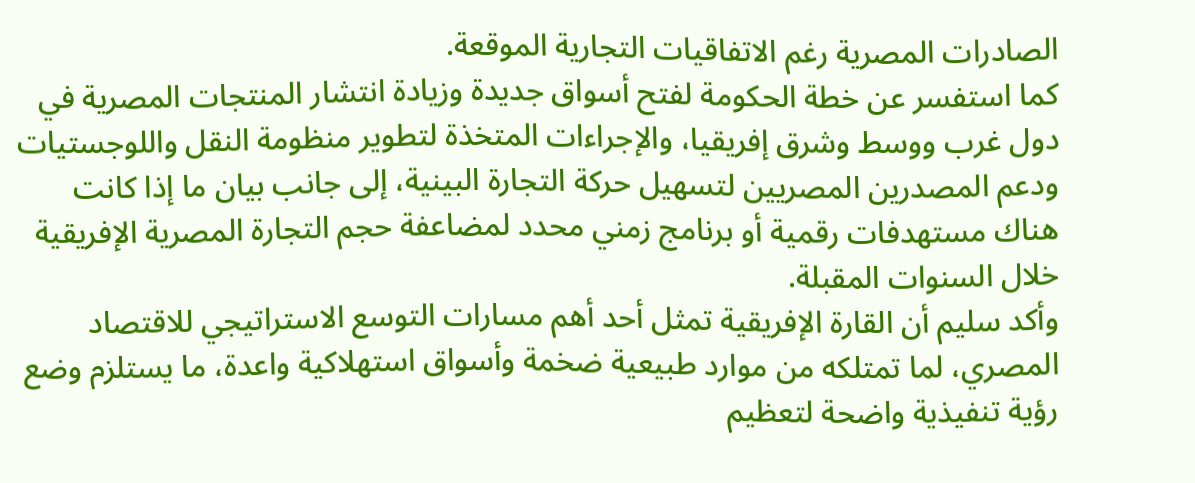الصادرات المصرية رغم الاتفاقيات التجارية الموقعة.
كما استفسر عن خطة الحكومة لفتح أسواق جديدة وزيادة انتشار المنتجات المصرية في دول غرب ووسط وشرق إفريقيا، والإجراءات المتخذة لتطوير منظومة النقل واللوجستيات ودعم المصدرين المصريين لتسهيل حركة التجارة البينية، إلى جانب بيان ما إذا كانت هناك مستهدفات رقمية أو برنامج زمني محدد لمضاعفة حجم التجارة المصرية الإفريقية خلال السنوات المقبلة.
وأكد سليم أن القارة الإفريقية تمثل أحد أهم مسارات التوسع الاستراتيجي للاقتصاد المصري، لما تمتلكه من موارد طبيعية ضخمة وأسواق استهلاكية واعدة، ما يستلزم وضع رؤية تنفيذية واضحة لتعظيم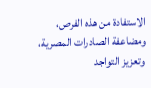الاستفادة من هذه الفرص، ومضاعفة الصادرات المصرية، وتعزيز التواجد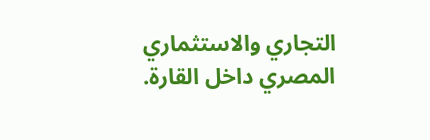التجاري والاستثماري المصري داخل القارة.